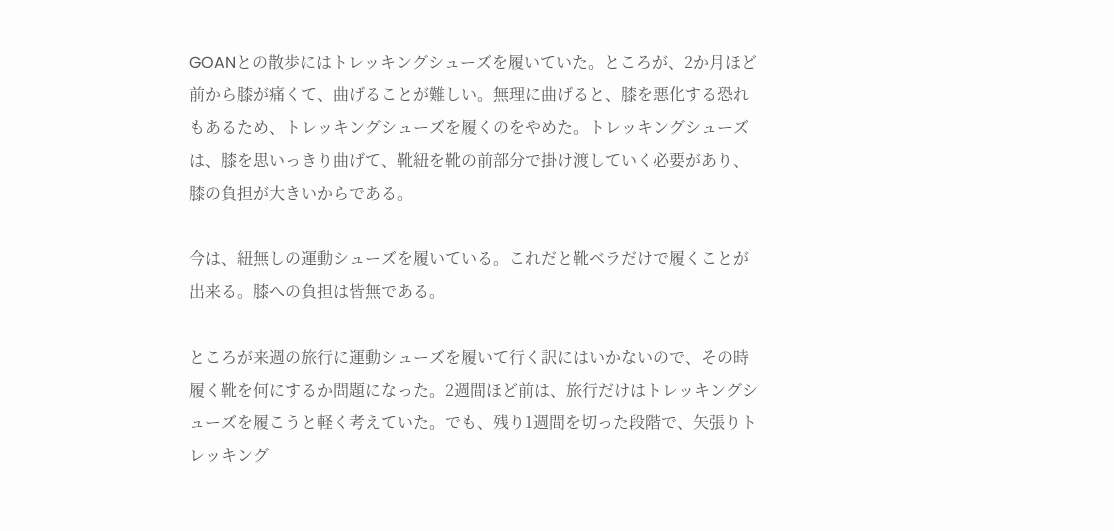GOANとの散歩にはトレッキングシューズを履いていた。ところが、2か月ほど前から膝が痛くて、曲げることが難しい。無理に曲げると、膝を悪化する恐れもあるため、トレッキングシューズを履くのをやめた。トレッキングシューズは、膝を思いっきり曲げて、靴紐を靴の前部分で掛け渡していく必要があり、膝の負担が大きいからである。

今は、紐無しの運動シューズを履いている。これだと靴ベラだけで履くことが出来る。膝への負担は皆無である。

ところが来週の旅行に運動シューズを履いて行く訳にはいかないので、その時履く靴を何にするか問題になった。2週間ほど前は、旅行だけはトレッキングシューズを履こうと軽く考えていた。でも、残り1週間を切った段階で、矢張りトレッキング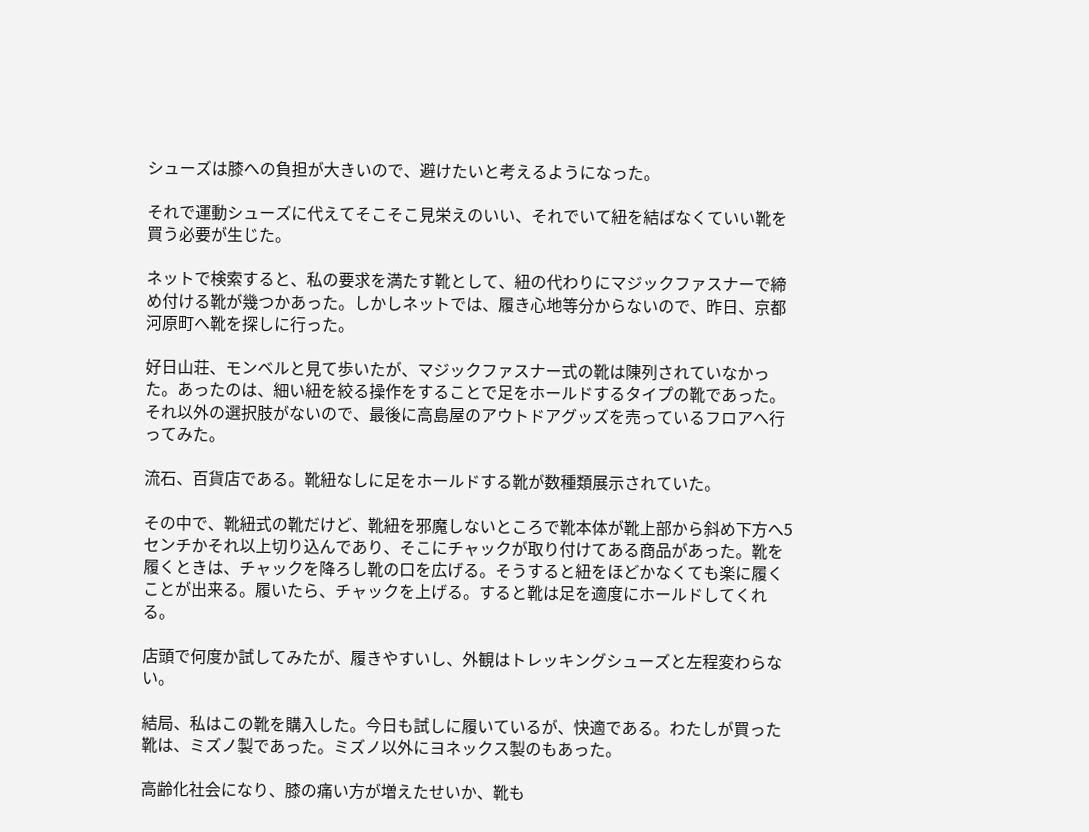シューズは膝への負担が大きいので、避けたいと考えるようになった。

それで運動シューズに代えてそこそこ見栄えのいい、それでいて紐を結ばなくていい靴を買う必要が生じた。

ネットで検索すると、私の要求を満たす靴として、紐の代わりにマジックファスナーで締め付ける靴が幾つかあった。しかしネットでは、履き心地等分からないので、昨日、京都河原町へ靴を探しに行った。

好日山荘、モンベルと見て歩いたが、マジックファスナー式の靴は陳列されていなかった。あったのは、細い紐を絞る操作をすることで足をホールドするタイプの靴であった。それ以外の選択肢がないので、最後に高島屋のアウトドアグッズを売っているフロアへ行ってみた。

流石、百貨店である。靴紐なしに足をホールドする靴が数種類展示されていた。

その中で、靴紐式の靴だけど、靴紐を邪魔しないところで靴本体が靴上部から斜め下方へ5センチかそれ以上切り込んであり、そこにチャックが取り付けてある商品があった。靴を履くときは、チャックを降ろし靴の口を広げる。そうすると紐をほどかなくても楽に履くことが出来る。履いたら、チャックを上げる。すると靴は足を適度にホールドしてくれる。

店頭で何度か試してみたが、履きやすいし、外観はトレッキングシューズと左程変わらない。

結局、私はこの靴を購入した。今日も試しに履いているが、快適である。わたしが買った靴は、ミズノ製であった。ミズノ以外にヨネックス製のもあった。

高齢化社会になり、膝の痛い方が増えたせいか、靴も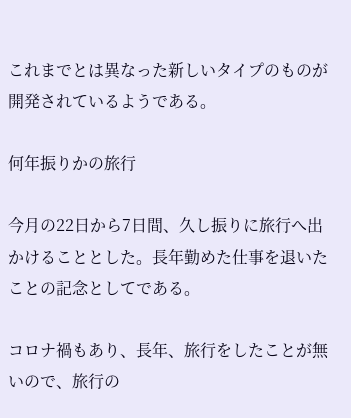これまでとは異なった新しいタイプのものが開発されているようである。

何年振りかの旅行

今月の22日から7日間、久し振りに旅行へ出かけることとした。長年勤めた仕事を退いたことの記念としてである。

コロナ禍もあり、長年、旅行をしたことが無いので、旅行の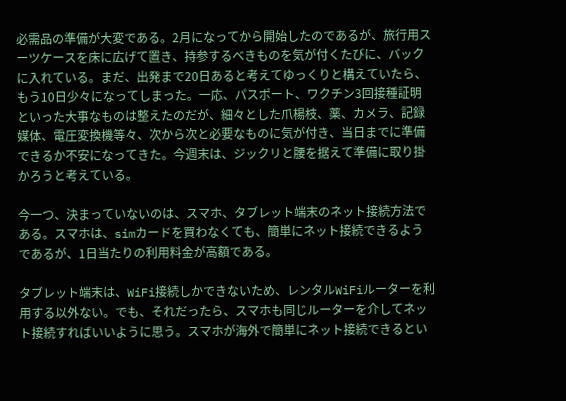必需品の準備が大変である。2月になってから開始したのであるが、旅行用スーツケースを床に広げて置き、持参するべきものを気が付くたびに、バックに入れている。まだ、出発まで20日あると考えてゆっくりと構えていたら、もう10日少々になってしまった。一応、パスポート、ワクチン3回接種証明といった大事なものは整えたのだが、細々とした爪楊枝、薬、カメラ、記録媒体、電圧変換機等々、次から次と必要なものに気が付き、当日までに準備できるか不安になってきた。今週末は、ジックリと腰を据えて準備に取り掛かろうと考えている。

今一つ、決まっていないのは、スマホ、タブレット端末のネット接続方法である。スマホは、simカードを買わなくても、簡単にネット接続できるようであるが、1日当たりの利用料金が高額である。

タブレット端末は、WiFi接続しかできないため、レンタルWiFiルーターを利用する以外ない。でも、それだったら、スマホも同じルーターを介してネット接続すればいいように思う。スマホが海外で簡単にネット接続できるとい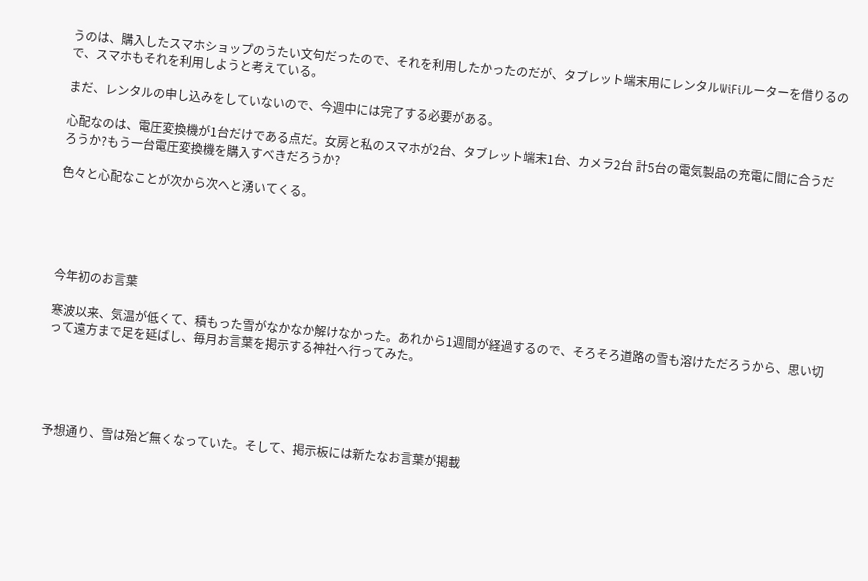うのは、購入したスマホショップのうたい文句だったので、それを利用したかったのだが、タブレット端末用にレンタルWiFiルーターを借りるので、スマホもそれを利用しようと考えている。

まだ、レンタルの申し込みをしていないので、今週中には完了する必要がある。

心配なのは、電圧変換機が1台だけである点だ。女房と私のスマホが2台、タブレット端末1台、カメラ2台 計5台の電気製品の充電に間に合うだろうか?もう一台電圧変換機を購入すべきだろうか?

色々と心配なことが次から次へと湧いてくる。





今年初のお言葉

寒波以来、気温が低くて、積もった雪がなかなか解けなかった。あれから1週間が経過するので、そろそろ道路の雪も溶けただろうから、思い切って遠方まで足を延ばし、毎月お言葉を掲示する神社へ行ってみた。





予想通り、雪は殆ど無くなっていた。そして、掲示板には新たなお言葉が掲載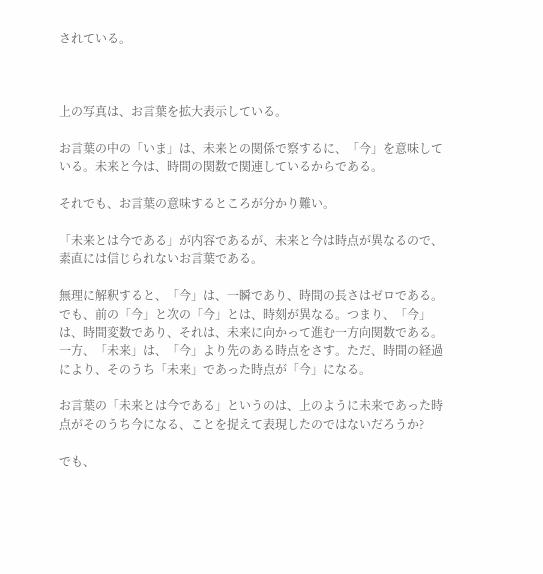されている。



上の写真は、お言葉を拡大表示している。

お言葉の中の「いま」は、未来との関係で察するに、「今」を意味している。未来と今は、時間の関数で関連しているからである。

それでも、お言葉の意味するところが分かり難い。

「未来とは今である」が内容であるが、未来と今は時点が異なるので、素直には信じられないお言葉である。

無理に解釈すると、「今」は、一瞬であり、時間の長さはゼロである。でも、前の「今」と次の「今」とは、時刻が異なる。つまり、「今」は、時間変数であり、それは、未来に向かって進む一方向関数である。一方、「未来」は、「今」より先のある時点をさす。ただ、時間の経過により、そのうち「未来」であった時点が「今」になる。

お言葉の「未来とは今である」というのは、上のように未来であった時点がそのうち今になる、ことを捉えて表現したのではないだろうか?

でも、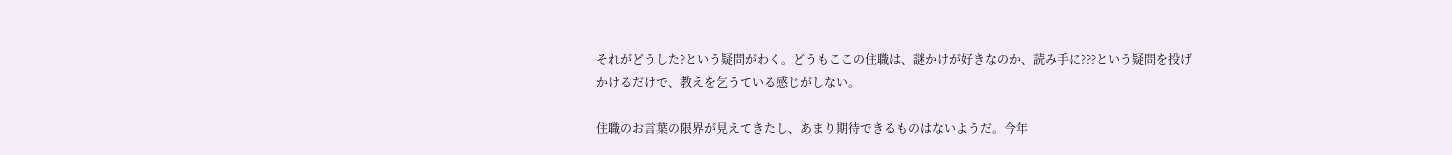それがどうした?という疑問がわく。どうもここの住職は、謎かけが好きなのか、読み手に???という疑問を投げかけるだけで、教えを乞うている感じがしない。

住職のお言葉の限界が見えてきたし、あまり期待できるものはないようだ。今年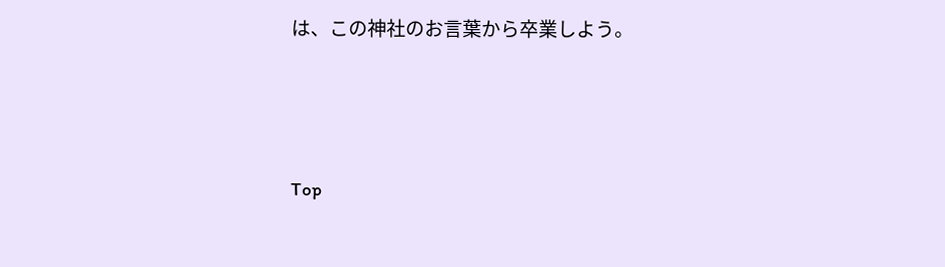は、この神社のお言葉から卒業しよう。



Top